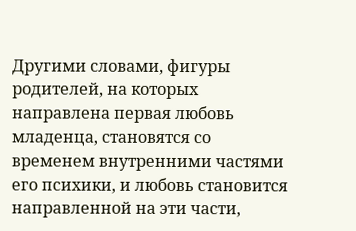Другими словами, фигуры родителей, на которых направлена первая любовь младенца, становятся со временем внутренними частями его психики, и любовь становится направленной на эти части,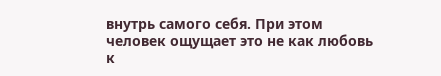внутрь самого себя. При этом человек ощущает это не как любовь к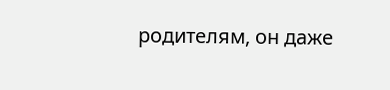родителям, он даже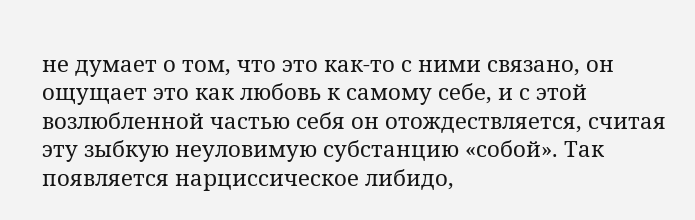не думает о том, что это как-то с ними связано, он ощущает это как любовь к самому себе, и с этой возлюбленной частью себя он отождествляется, считая эту зыбкую неуловимую субстанцию «собой». Так появляется нарциссическое либидо,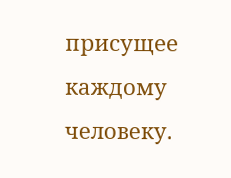присущее каждому человеку.